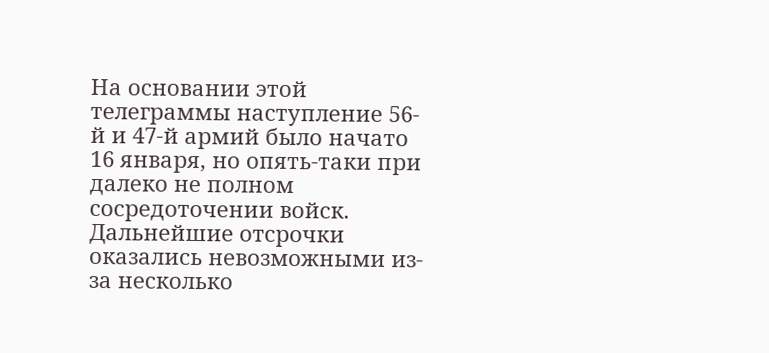На основании этой телеграммы наступление 56-й и 47-й армий было начато 16 января, но опять-таки при далеко не полном сосредоточении войск. Дальнейшие отсрочки оказались невозможными из-за несколько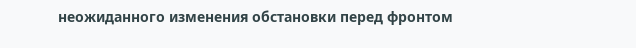неожиданного изменения обстановки перед фронтом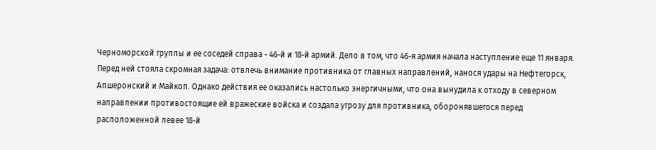Черноморской группы и ее соседей справа - 46-й и 18-й армий. Дело в том, что 46-я армия начала наступление еще 11 января. Перед ней стояла скромная задача: отвлечь внимание противника от главных направлений, нанося удары на Нефтегорск, Апшеронский и Майкоп. Однако действия ее оказались настолько энергичными, что она вынудила к отходу в северном направлении противостоящие ей вражеские войска и создала угрозу для противника, оборонявшегося перед расположенной левее 18-й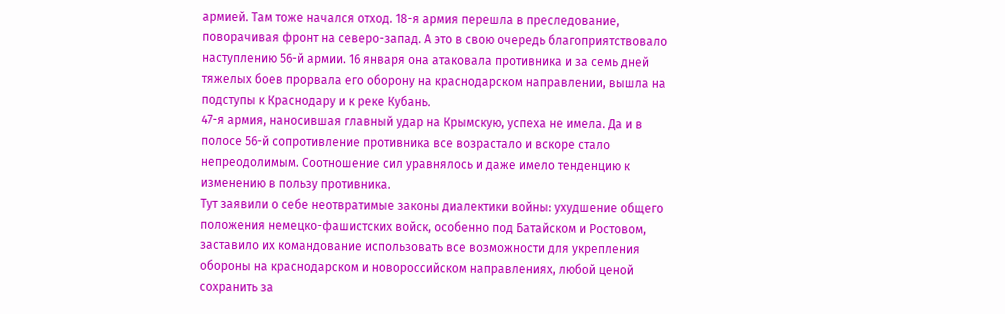армией. Там тоже начался отход. 18-я армия перешла в преследование, поворачивая фронт на северо-запад. А это в свою очередь благоприятствовало наступлению 56-й армии. 16 января она атаковала противника и за семь дней тяжелых боев прорвала его оборону на краснодарском направлении, вышла на подступы к Краснодару и к реке Кубань.
47-я армия, наносившая главный удар на Крымскую, успеха не имела. Да и в полосе 56-й сопротивление противника все возрастало и вскоре стало непреодолимым. Соотношение сил уравнялось и даже имело тенденцию к изменению в пользу противника.
Тут заявили о себе неотвратимые законы диалектики войны: ухудшение общего положения немецко-фашистских войск, особенно под Батайском и Ростовом, заставило их командование использовать все возможности для укрепления обороны на краснодарском и новороссийском направлениях, любой ценой сохранить за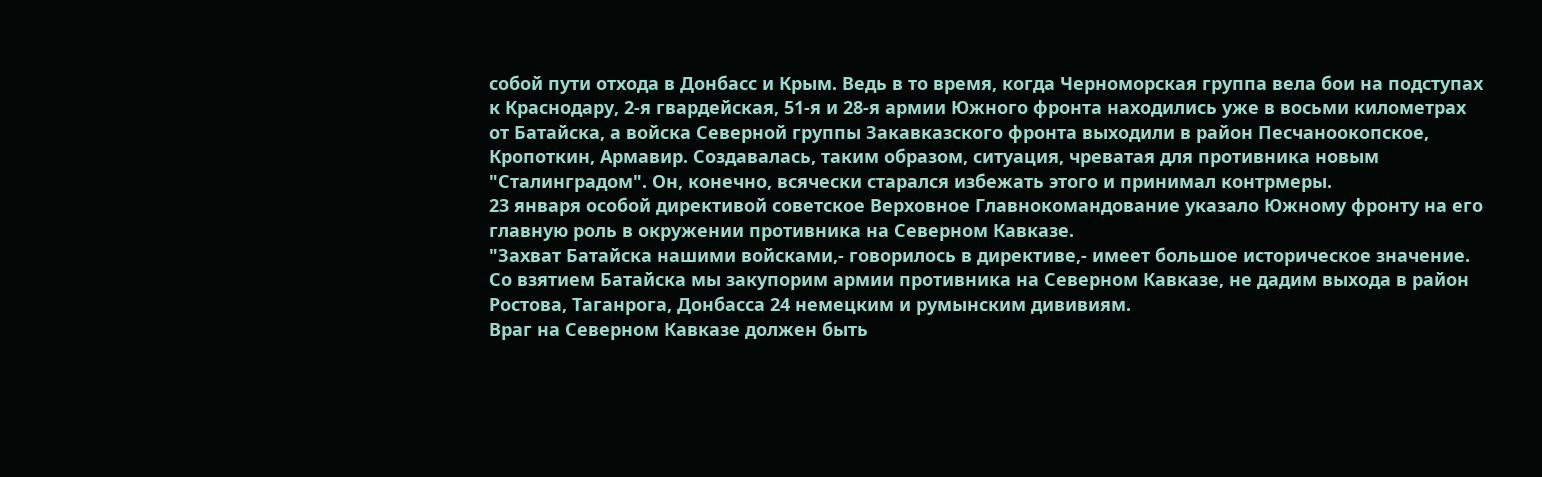собой пути отхода в Донбасс и Крым. Ведь в то время, когда Черноморская группа вела бои на подступах к Краснодару, 2-я гвардейская, 51-я и 28-я армии Южного фронта находились уже в восьми километрах от Батайска, а войска Северной группы Закавказского фронта выходили в район Песчаноокопское, Кропоткин, Армавир. Создавалась, таким образом, ситуация, чреватая для противника новым "Сталинградом". Он, конечно, всячески старался избежать этого и принимал контрмеры.
23 января особой директивой советское Верховное Главнокомандование указало Южному фронту на его главную роль в окружении противника на Северном Кавказе.
"Захват Батайска нашими войсками,- говорилось в директиве,- имеет большое историческое значение. Со взятием Батайска мы закупорим армии противника на Северном Кавказе, не дадим выхода в район Ростова, Таганрога, Донбасса 24 немецким и румынским дививиям.
Враг на Северном Кавказе должен быть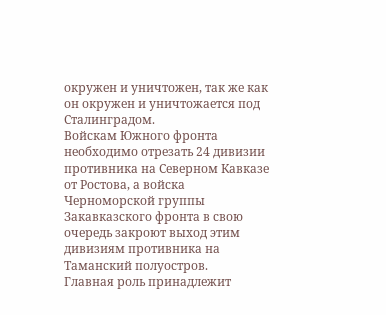окружен и уничтожен, так же как он окружен и уничтожается под Сталинградом.
Войскам Южного фронта необходимо отрезать 24 дивизии противника на Северном Кавказе от Ростова, а войска Черноморской группы Закавказского фронта в свою очередь закроют выход этим дивизиям противника на Таманский полуостров.
Главная роль принадлежит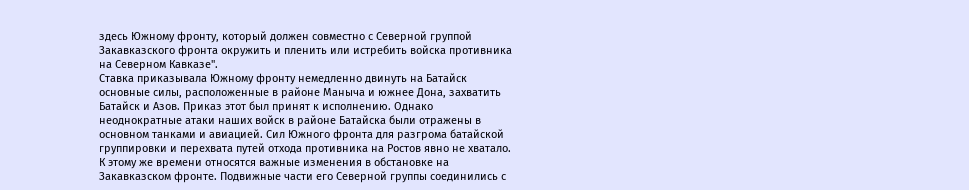здесь Южному фронту, который должен совместно с Северной группой Закавказского фронта окружить и пленить или истребить войска противника на Северном Кавказе".
Ставка приказывала Южному фронту немедленно двинуть на Батайск основные силы, расположенные в районе Маныча и южнее Дона, захватить Батайск и Азов. Приказ этот был принят к исполнению. Однако неоднократные атаки наших войск в районе Батайска были отражены в основном танками и авиацией. Сил Южного фронта для разгрома батайской группировки и перехвата путей отхода противника на Ростов явно не хватало.
К этому же времени относятся важные изменения в обстановке на Закавказском фронте. Подвижные части его Северной группы соединились с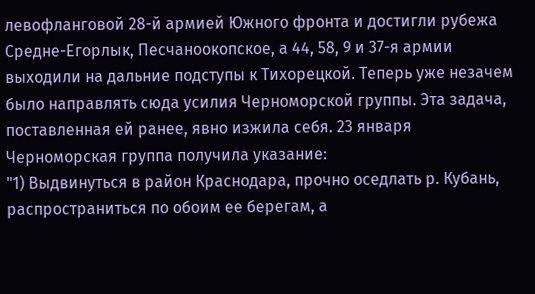левофланговой 28-й армией Южного фронта и достигли рубежа Средне-Егорлык, Песчаноокопское, а 44, 58, 9 и 37-я армии выходили на дальние подступы к Тихорецкой. Теперь уже незачем было направлять сюда усилия Черноморской группы. Эта задача, поставленная ей ранее, явно изжила себя. 23 января Черноморская группа получила указание:
"1) Выдвинуться в район Краснодара, прочно оседлать р. Кубань, распространиться по обоим ее берегам, а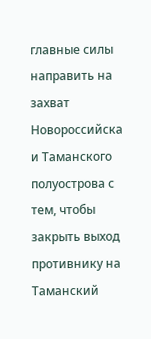главные силы направить на захват Новороссийска и Таманского полуострова с тем, чтобы закрыть выход противнику на Таманский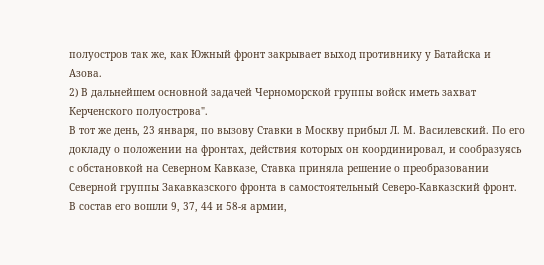полуостров так же, как Южный фронт закрывает выход противнику у Батайска и Азова.
2) В дальнейшем основной задачей Черноморской группы войск иметь захват Керченского полуострова".
В тот же день, 23 января, по вызову Ставки в Москву прибыл Л. М. Василевский. По его докладу о положении на фронтax, действия которых он координировал, и сообразуясь с обстановкой на Северном Кавказе, Ставка приняла решение о преобразовании Северной группы Закавказского фронта в самостоятельный Северо-Кавказский фронт. В состав его вошли 9, 37, 44 и 58-я армии,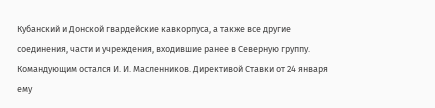Кубанский и Донской гвардейские кавкорпуса, а также все другие соединения, части и учреждения, входившие ранее в Северную группу. Командующим остался И. И. Масленников. Директивой Ставки от 24 января ему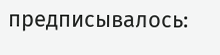предписывалось: